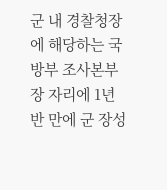군 내 경찰청장에 해당하는 국방부 조사본부장 자리에 1년 반 만에 군 장성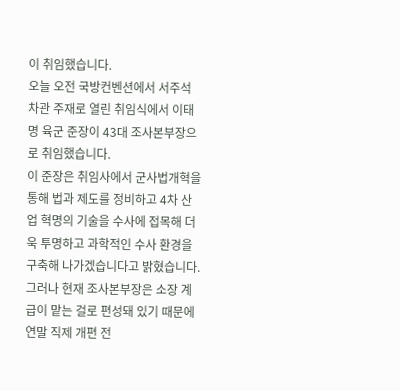이 취임했습니다.
오늘 오전 국방컨벤션에서 서주석 차관 주재로 열린 취임식에서 이태명 육군 준장이 43대 조사본부장으로 취임했습니다.
이 준장은 취임사에서 군사법개혁을 통해 법과 제도를 정비하고 4차 산업 혁명의 기술을 수사에 접목해 더욱 투명하고 과학적인 수사 환경을 구축해 나가겠습니다고 밝혔습니다.
그러나 현재 조사본부장은 소장 계급이 맡는 걸로 편성돼 있기 때문에 연말 직제 개편 전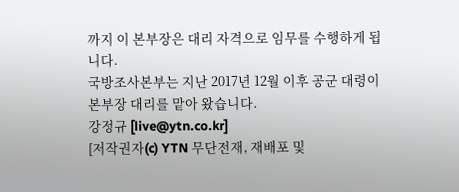까지 이 본부장은 대리 자격으로 임무를 수행하게 됩니다.
국방조사본부는 지난 2017년 12월 이후 공군 대령이 본부장 대리를 맡아 왔습니다.
강정규 [live@ytn.co.kr]
[저작권자(c) YTN 무단전재, 재배포 및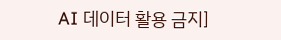AI 데이터 활용 금지]